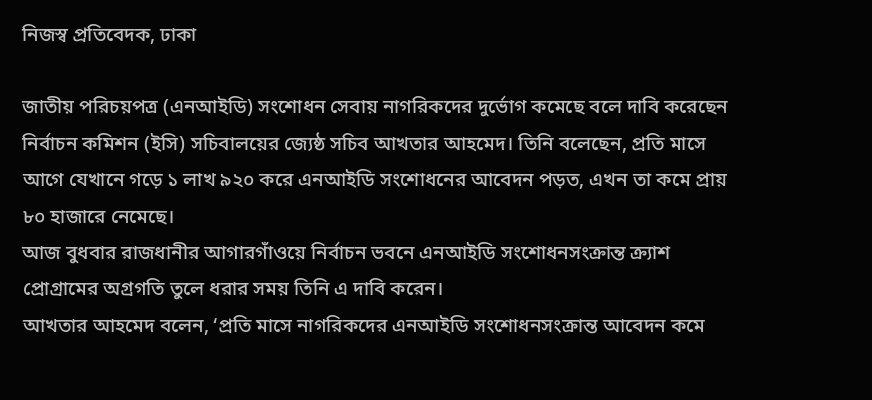নিজস্ব প্রতিবেদক, ঢাকা

জাতীয় পরিচয়পত্র (এনআইডি) সংশোধন সেবায় নাগরিকদের দুর্ভোগ কমেছে বলে দাবি করেছেন নির্বাচন কমিশন (ইসি) সচিবালয়ের জ্যেষ্ঠ সচিব আখতার আহমেদ। তিনি বলেছেন, প্রতি মাসে আগে যেখানে গড়ে ১ লাখ ৯২০ করে এনআইডি সংশোধনের আবেদন পড়ত, এখন তা কমে প্রায় ৮০ হাজারে নেমেছে।
আজ বুধবার রাজধানীর আগারগাঁওয়ে নির্বাচন ভবনে এনআইডি সংশোধনসংক্রান্ত ক্র্যাশ প্রোগ্রামের অগ্রগতি তুলে ধরার সময় তিনি এ দাবি করেন।
আখতার আহমেদ বলেন, ‘প্রতি মাসে নাগরিকদের এনআইডি সংশোধনসংক্রান্ত আবেদন কমে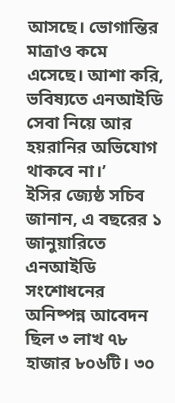আসছে। ভোগান্তির মাত্রাও কমে এসেছে। আশা করি, ভবিষ্যতে এনআইডি সেবা নিয়ে আর হয়রানির অভিযোগ থাকবে না।’
ইসির জ্যেষ্ঠ সচিব জানান, এ বছরের ১ জানুয়ারিতে এনআইডি সংশোধনের অনিষ্পন্ন আবেদন ছিল ৩ লাখ ৭৮ হাজার ৮০৬টি। ৩০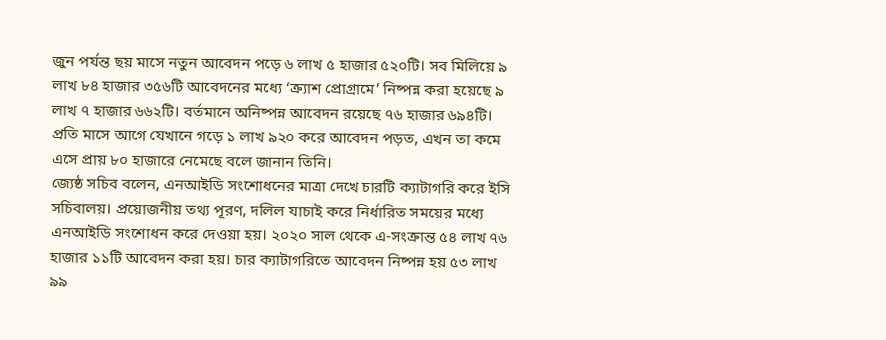জুন পর্যন্ত ছয় মাসে নতুন আবেদন পড়ে ৬ লাখ ৫ হাজার ৫২০টি। সব মিলিয়ে ৯ লাখ ৮৪ হাজার ৩৫৬টি আবেদনের মধ্যে ‘ক্র্যাশ প্রোগ্রামে’ নিষ্পন্ন করা হয়েছে ৯ লাখ ৭ হাজার ৬৬২টি। বর্তমানে অনিষ্পন্ন আবেদন রয়েছে ৭৬ হাজার ৬৯৪টি।
প্রতি মাসে আগে যেখানে গড়ে ১ লাখ ৯২০ করে আবেদন পড়ত, এখন তা কমে এসে প্রায় ৮০ হাজারে নেমেছে বলে জানান তিনি।
জ্যেষ্ঠ সচিব বলেন, এনআইডি সংশোধনের মাত্রা দেখে চারটি ক্যাটাগরি করে ইসি সচিবালয়। প্রয়োজনীয় তথ্য পূরণ, দলিল যাচাই করে নির্ধারিত সময়ের মধ্যে এনআইডি সংশোধন করে দেওয়া হয়। ২০২০ সাল থেকে এ-সংক্রান্ত ৫৪ লাখ ৭৬ হাজার ১১টি আবেদন করা হয়। চার ক্যাটাগরিতে আবেদন নিষ্পন্ন হয় ৫৩ লাখ ৯৯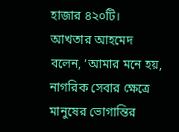হাজার ৪২০টি।
আখতার আহমেদ বলেন, ‘আমার মনে হয়, নাগরিক সেবার ক্ষেত্রে মানুষের ভোগান্তির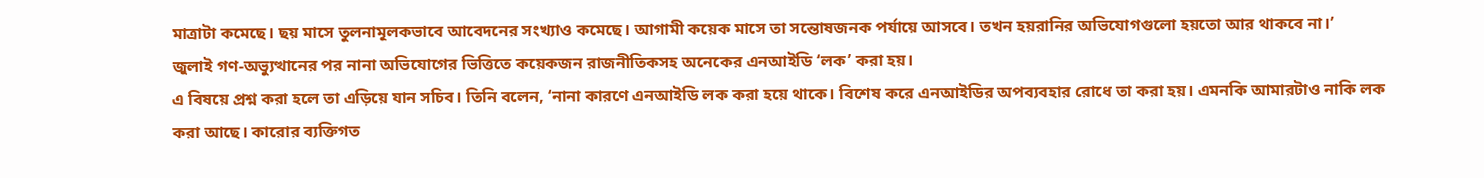মাত্রাটা কমেছে। ছয় মাসে তুলনামূলকভাবে আবেদনের সংখ্যাও কমেছে। আগামী কয়েক মাসে তা সন্তোষজনক পর্যায়ে আসবে। তখন হয়রানির অভিযোগগুলো হয়তো আর থাকবে না।’
জুলাই গণ-অভ্যুত্থানের পর নানা অভিযোগের ভিত্তিতে কয়েকজন রাজনীতিকসহ অনেকের এনআইডি ‘লক’ করা হয়।
এ বিষয়ে প্রশ্ন করা হলে তা এড়িয়ে যান সচিব। তিনি বলেন, ‘নানা কারণে এনআইডি লক করা হয়ে থাকে। বিশেষ করে এনআইডির অপব্যবহার রোধে তা করা হয়। এমনকি আমারটাও নাকি লক করা আছে। কারোর ব্যক্তিগত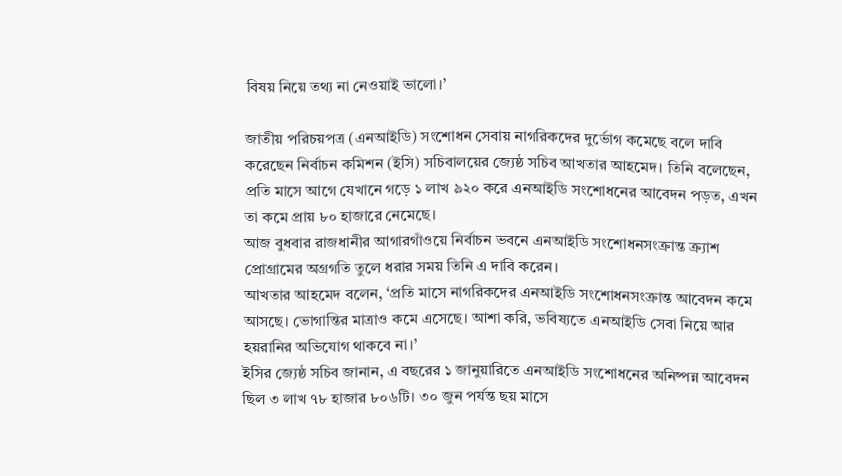বিষয় নিয়ে তথ্য না নেওয়াই ভালো।’

জাতীয় পরিচয়পত্র (এনআইডি) সংশোধন সেবায় নাগরিকদের দুর্ভোগ কমেছে বলে দাবি করেছেন নির্বাচন কমিশন (ইসি) সচিবালয়ের জ্যেষ্ঠ সচিব আখতার আহমেদ। তিনি বলেছেন, প্রতি মাসে আগে যেখানে গড়ে ১ লাখ ৯২০ করে এনআইডি সংশোধনের আবেদন পড়ত, এখন তা কমে প্রায় ৮০ হাজারে নেমেছে।
আজ বুধবার রাজধানীর আগারগাঁওয়ে নির্বাচন ভবনে এনআইডি সংশোধনসংক্রান্ত ক্র্যাশ প্রোগ্রামের অগ্রগতি তুলে ধরার সময় তিনি এ দাবি করেন।
আখতার আহমেদ বলেন, ‘প্রতি মাসে নাগরিকদের এনআইডি সংশোধনসংক্রান্ত আবেদন কমে আসছে। ভোগান্তির মাত্রাও কমে এসেছে। আশা করি, ভবিষ্যতে এনআইডি সেবা নিয়ে আর হয়রানির অভিযোগ থাকবে না।’
ইসির জ্যেষ্ঠ সচিব জানান, এ বছরের ১ জানুয়ারিতে এনআইডি সংশোধনের অনিষ্পন্ন আবেদন ছিল ৩ লাখ ৭৮ হাজার ৮০৬টি। ৩০ জুন পর্যন্ত ছয় মাসে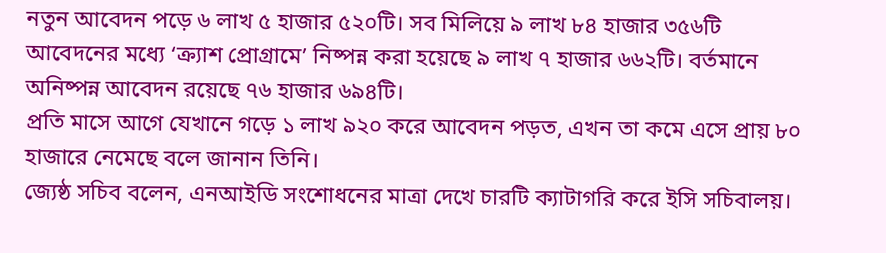নতুন আবেদন পড়ে ৬ লাখ ৫ হাজার ৫২০টি। সব মিলিয়ে ৯ লাখ ৮৪ হাজার ৩৫৬টি আবেদনের মধ্যে ‘ক্র্যাশ প্রোগ্রামে’ নিষ্পন্ন করা হয়েছে ৯ লাখ ৭ হাজার ৬৬২টি। বর্তমানে অনিষ্পন্ন আবেদন রয়েছে ৭৬ হাজার ৬৯৪টি।
প্রতি মাসে আগে যেখানে গড়ে ১ লাখ ৯২০ করে আবেদন পড়ত, এখন তা কমে এসে প্রায় ৮০ হাজারে নেমেছে বলে জানান তিনি।
জ্যেষ্ঠ সচিব বলেন, এনআইডি সংশোধনের মাত্রা দেখে চারটি ক্যাটাগরি করে ইসি সচিবালয়।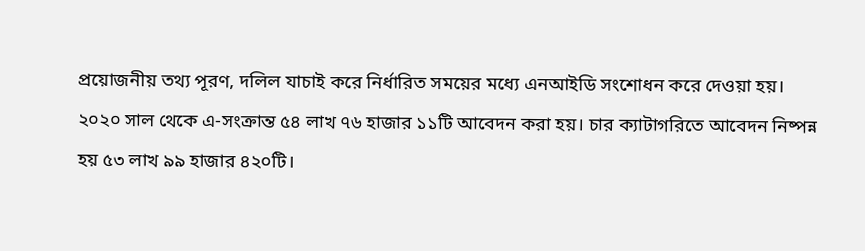প্রয়োজনীয় তথ্য পূরণ, দলিল যাচাই করে নির্ধারিত সময়ের মধ্যে এনআইডি সংশোধন করে দেওয়া হয়। ২০২০ সাল থেকে এ-সংক্রান্ত ৫৪ লাখ ৭৬ হাজার ১১টি আবেদন করা হয়। চার ক্যাটাগরিতে আবেদন নিষ্পন্ন হয় ৫৩ লাখ ৯৯ হাজার ৪২০টি।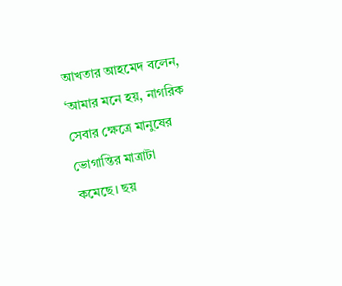আখতার আহমেদ বলেন, ‘আমার মনে হয়, নাগরিক সেবার ক্ষেত্রে মানুষের ভোগান্তির মাত্রাটা কমেছে। ছয়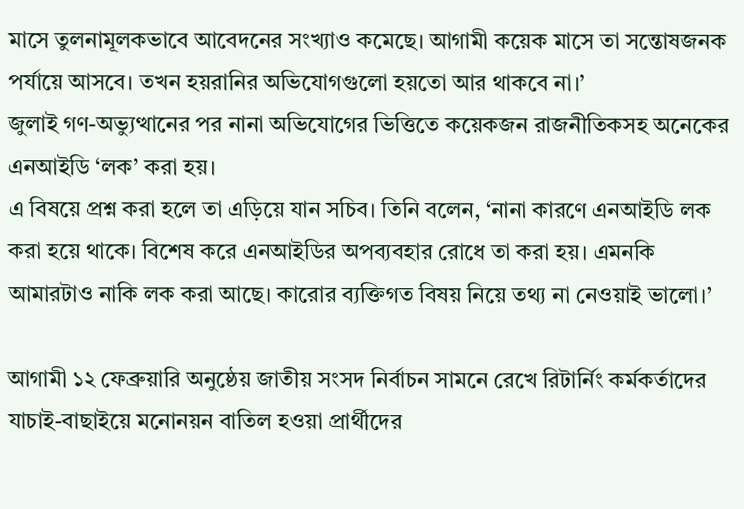মাসে তুলনামূলকভাবে আবেদনের সংখ্যাও কমেছে। আগামী কয়েক মাসে তা সন্তোষজনক পর্যায়ে আসবে। তখন হয়রানির অভিযোগগুলো হয়তো আর থাকবে না।’
জুলাই গণ-অভ্যুত্থানের পর নানা অভিযোগের ভিত্তিতে কয়েকজন রাজনীতিকসহ অনেকের এনআইডি ‘লক’ করা হয়।
এ বিষয়ে প্রশ্ন করা হলে তা এড়িয়ে যান সচিব। তিনি বলেন, ‘নানা কারণে এনআইডি লক করা হয়ে থাকে। বিশেষ করে এনআইডির অপব্যবহার রোধে তা করা হয়। এমনকি আমারটাও নাকি লক করা আছে। কারোর ব্যক্তিগত বিষয় নিয়ে তথ্য না নেওয়াই ভালো।’

আগামী ১২ ফেব্রুয়ারি অনুষ্ঠেয় জাতীয় সংসদ নির্বাচন সামনে রেখে রিটার্নিং কর্মকর্তাদের যাচাই-বাছাইয়ে মনোনয়ন বাতিল হওয়া প্রার্থীদের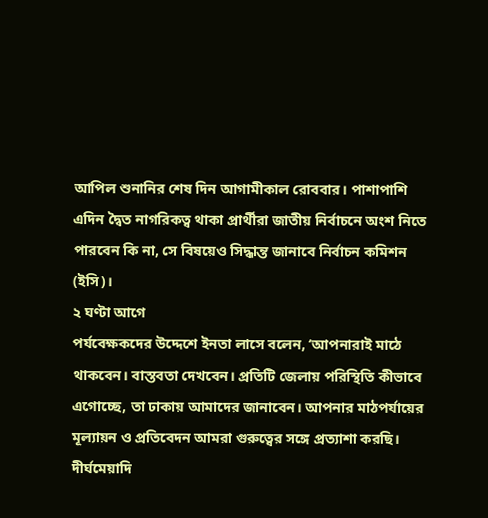আপিল শুনানির শেষ দিন আগামীকাল রোববার। পাশাপাশি এদিন দ্বৈত নাগরিকত্ব থাকা প্রার্থীরা জাতীয় নির্বাচনে অংশ নিতে পারবেন কি না, সে বিষয়েও সিদ্ধান্ত জানাবে নির্বাচন কমিশন (ইসি)।
২ ঘণ্টা আগে
পর্যবেক্ষকদের উদ্দেশে ইনতা লাসে বলেন, ‘আপনারাই মাঠে থাকবেন। বাস্তবতা দেখবেন। প্রতিটি জেলায় পরিস্থিতি কীভাবে এগোচ্ছে, তা ঢাকায় আমাদের জানাবেন। আপনার মাঠপর্যায়ের মূল্যায়ন ও প্রতিবেদন আমরা গুরুত্বের সঙ্গে প্রত্যাশা করছি। দীর্ঘমেয়াদি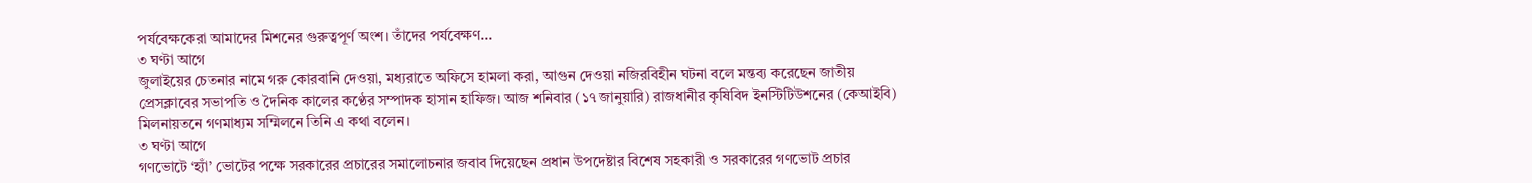পর্যবেক্ষকেরা আমাদের মিশনের গুরুত্বপূর্ণ অংশ। তাঁদের পর্যবেক্ষণ...
৩ ঘণ্টা আগে
জুলাইয়ের চেতনার নামে গরু কোরবানি দেওয়া, মধ্যরাতে অফিসে হামলা করা, আগুন দেওয়া নজিরবিহীন ঘটনা বলে মন্তব্য করেছেন জাতীয় প্রেসক্লাবের সভাপতি ও দৈনিক কালের কণ্ঠের সম্পাদক হাসান হাফিজ। আজ শনিবার (১৭ জানুয়ারি) রাজধানীর কৃষিবিদ ইনস্টিটিউশনের (কেআইবি) মিলনায়তনে গণমাধ্যম সম্মিলনে তিনি এ কথা বলেন।
৩ ঘণ্টা আগে
গণভোটে ‘হ্যাঁ’ ভোটের পক্ষে সরকারের প্রচারের সমালোচনার জবাব দিয়েছেন প্রধান উপদেষ্টার বিশেষ সহকারী ও সরকারের গণভোট প্রচার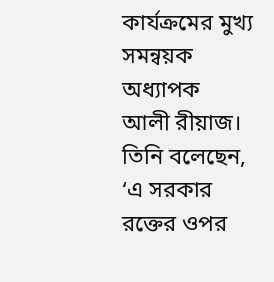কার্যক্রমের মুখ্য সমন্বয়ক অধ্যাপক আলী রীয়াজ। তিনি বলেছেন, ‘এ সরকার রক্তের ওপর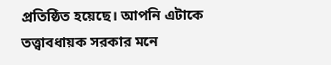প্রতিষ্ঠিত হয়েছে। আপনি এটাকে তত্ত্বাবধায়ক সরকার মনে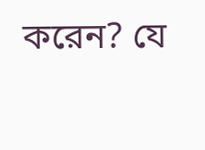করেন? যে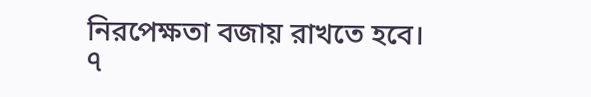নিরপেক্ষতা বজায় রাখতে হবে।
৭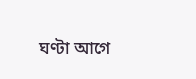ঘণ্টা আগে